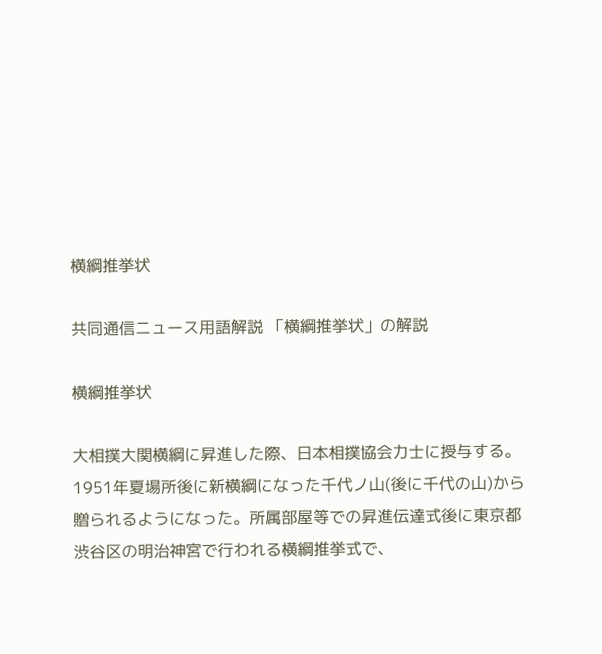横綱推挙状

共同通信ニュース用語解説 「横綱推挙状」の解説

横綱推挙状

大相撲大関横綱に昇進した際、日本相撲協会力士に授与する。1951年夏場所後に新横綱になった千代ノ山(後に千代の山)から贈られるようになった。所属部屋等での昇進伝達式後に東京都渋谷区の明治神宮で行われる横綱推挙式で、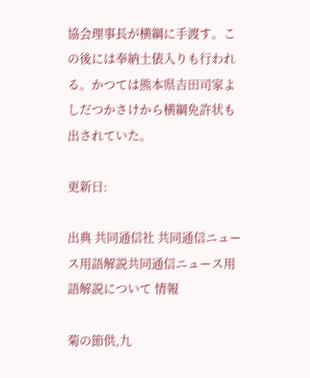協会理事長が横綱に手渡す。この後には奉納土俵入りも行われる。かつては熊本県吉田司家よしだつかさけから横綱免許状も出されていた。

更新日:

出典 共同通信社 共同通信ニュース用語解説共同通信ニュース用語解説について 情報

菊の節供,九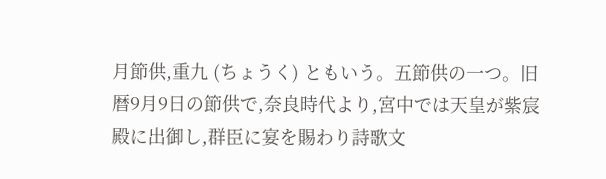月節供,重九 (ちょうく) ともいう。五節供の一つ。旧暦9月9日の節供で,奈良時代より,宮中では天皇が紫宸殿に出御し,群臣に宴を賜わり詩歌文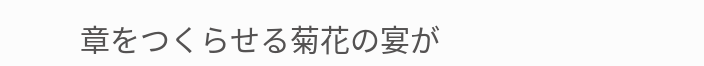章をつくらせる菊花の宴が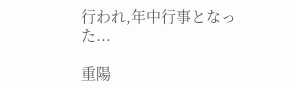行われ,年中行事となった...

重陽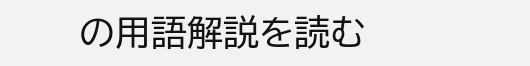の用語解説を読む